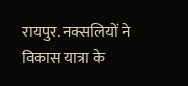रायपुर. नक्सलियों ने विकास यात्रा के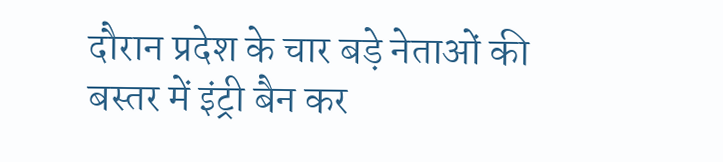दौरान प्रदेश के चार बड़े नेताओं की बस्तर में इंट्री बैन कर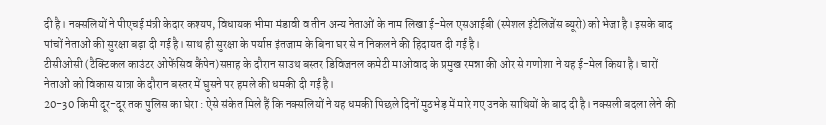दी है। नक्सलियों ने पीएचई मंत्री केदार कश्यप, विधायक भीमा मंडावी व तीन अन्य नेताओं के नाम लिखा ई-मेल एसआईबी (स्पेशल इंटेलिजेंस ब्यूरो) को भेजा है। इसके बाद पांचों नेताओं की सुरक्षा बढ़ा दी गई है। साथ ही सुरक्षा के पर्याप्त इंतजाम के बिना घर से न निकलने की हिदायत दी गई है।
टीसीओसी (टैक्टिकल काउंटर ओफेंसिव कैंपेन)सप्ताह के दौरान साउथ बस्तर डिविजनल कमेटी माओवाद के प्रमुख रमन्ना की ओर से गणोशा ने यह ई-मेल किया है। चारों नेताओं को विकास यात्रा के दौरान बस्तर में घुसने पर हमले की धमकी दी गई है।
20-30 किमी दूर-दूर तक पुलिस का घेरा : ऐसे संकेत मिले हैं कि नक्सलियों ने यह धमकी पिछले दिनों मुठभेड़ में मारे गए उनके साथियों के बाद दी है। नक्सली बदला लेने की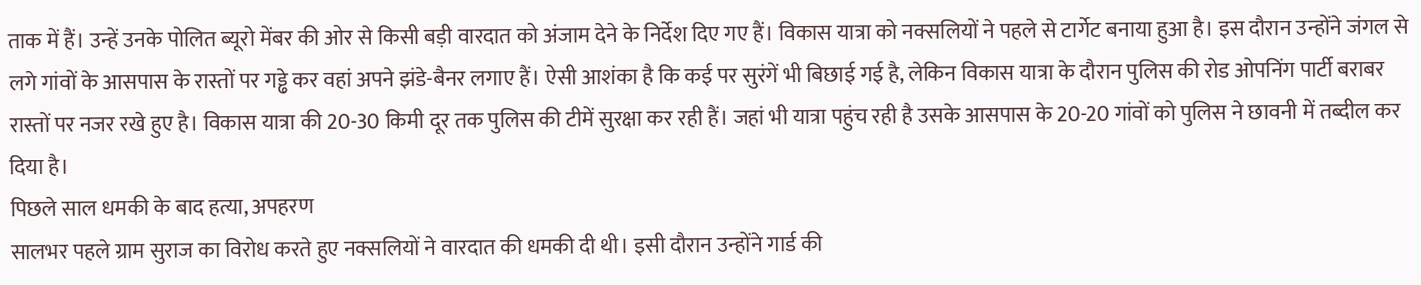ताक में हैं। उन्हें उनके पोलित ब्यूरो मेंबर की ओर से किसी बड़ी वारदात को अंजाम देने के निर्देश दिए गए हैं। विकास यात्रा को नक्सलियों ने पहले से टार्गेट बनाया हुआ है। इस दौरान उन्होंने जंगल से लगे गांवों के आसपास के रास्तों पर गड्ढे कर वहां अपने झंडे-बैनर लगाए हैं। ऐसी आशंका है कि कई पर सुरंगें भी बिछाई गई है, लेकिन विकास यात्रा के दौरान पुलिस की रोड ओपनिंग पार्टी बराबर रास्तों पर नजर रखे हुए है। विकास यात्रा की 20-30 किमी दूर तक पुलिस की टीमें सुरक्षा कर रही हैं। जहां भी यात्रा पहुंच रही है उसके आसपास के 20-20 गांवों को पुलिस ने छावनी में तब्दील कर दिया है।
पिछले साल धमकी के बाद हत्या, अपहरण
सालभर पहले ग्राम सुराज का विरोध करते हुए नक्सलियों ने वारदात की धमकी दी थी। इसी दौरान उन्होंने गार्ड की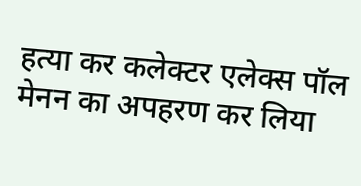हत्या कर कलेक्टर एलेक्स पॉल मेनन का अपहरण कर लिया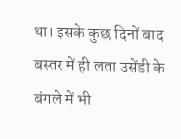था। इसके कुछ दिनों बाद बस्तर में ही लता उसेंडी के बंगले में भी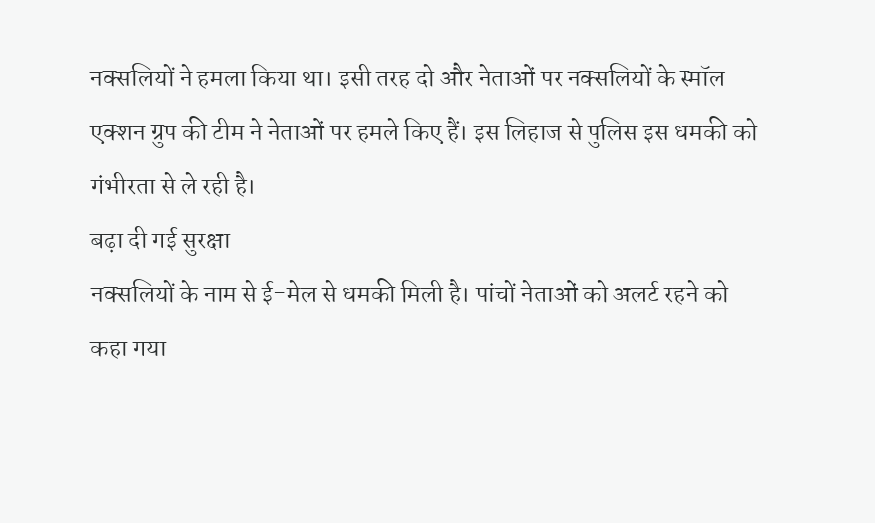नक्सलियों ने हमला किया था। इसी तरह दो और नेताओं पर नक्सलियों के स्मॉल एक्शन ग्रुप की टीम ने नेताओं पर हमले किए हैं। इस लिहाज से पुलिस इस धमकी को गंभीरता से ले रही है।
बढ़ा दी गई सुरक्षा
नक्सलियों के नाम से ई-मेल से धमकी मिली है। पांचों नेताओं को अलर्ट रहने को कहा गया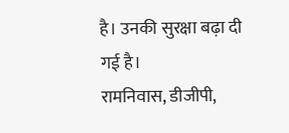है। उनकी सुरक्षा बढ़ा दी गई है।
रामनिवास, डीजीपी,